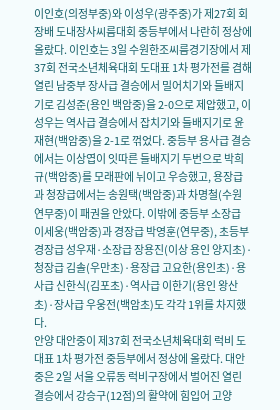이인호(의정부중)와 이성우(광주중)가 제27회 회장배 도내장사씨름대회 중등부에서 나란히 정상에 올랐다. 이인호는 3일 수원한조씨름경기장에서 제37회 전국소년체육대회 도대표 1차 평가전를 겸해 열린 남중부 장사급 결승에서 밀어치기와 들배지기로 김성준(용인 백암중)을 2-0으로 제압했고, 이성우는 역사급 결승에서 잡치기와 들배지기로 윤재현(백암중)을 2-1로 꺾었다. 중등부 용사급 결승에서는 이상엽이 잇따른 들배지기 두번으로 박희규(백암중)를 모래판에 뉘이고 우승했고, 용장급과 청장급에서는 송원택(백암중)과 차명철(수원 연무중)이 패권을 안았다. 이밖에 중등부 소장급 이세웅(백암중)과 경장급 박영훈(연무중), 초등부 경장급 성우재·소장급 장용진(이상 용인 양지초)·청장급 김솔(우만초)·용장급 고요한(용인초)·용사급 신한식(김포초)·역사급 이한기(용인 왕산초)·장사급 우웅전(백암초)도 각각 1위를 차지했다.
안양 대안중이 제37회 전국소년체육대회 럭비 도대표 1차 평가전 중등부에서 정상에 올랐다. 대안중은 2일 서울 오류동 럭비구장에서 벌어진 열린 결승에서 강승구(12점)의 활약에 힘입어 고양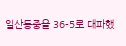일산동중을 36-5로 대파했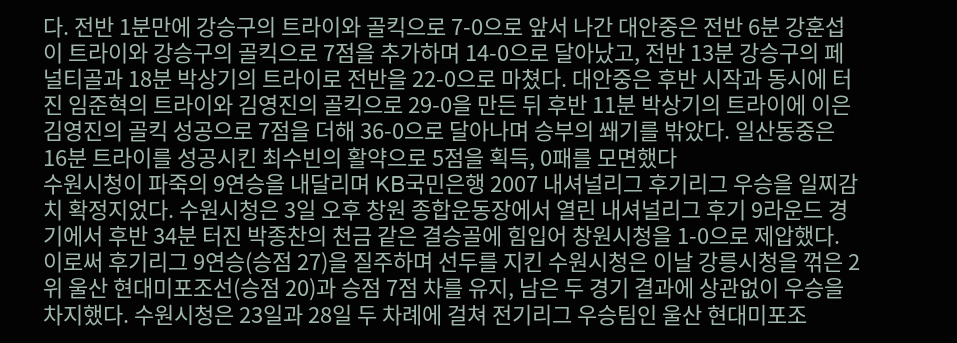다. 전반 1분만에 강승구의 트라이와 골킥으로 7-0으로 앞서 나간 대안중은 전반 6분 강훈섭이 트라이와 강승구의 골킥으로 7점을 추가하며 14-0으로 달아났고, 전반 13분 강승구의 페널티골과 18분 박상기의 트라이로 전반을 22-0으로 마쳤다. 대안중은 후반 시작과 동시에 터진 임준혁의 트라이와 김영진의 골킥으로 29-0을 만든 뒤 후반 11분 박상기의 트라이에 이은 김영진의 골킥 성공으로 7점을 더해 36-0으로 달아나며 승부의 쐐기를 밖았다. 일산동중은 16분 트라이를 성공시킨 최수빈의 활약으로 5점을 획득, 0패를 모면했다
수원시청이 파죽의 9연승을 내달리며 KB국민은행 2007 내셔널리그 후기리그 우승을 일찌감치 확정지었다. 수원시청은 3일 오후 창원 종합운동장에서 열린 내셔널리그 후기 9라운드 경기에서 후반 34분 터진 박종찬의 천금 같은 결승골에 힘입어 창원시청을 1-0으로 제압했다. 이로써 후기리그 9연승(승점 27)을 질주하며 선두를 지킨 수원시청은 이날 강릉시청을 꺾은 2위 울산 현대미포조선(승점 20)과 승점 7점 차를 유지, 남은 두 경기 결과에 상관없이 우승을 차지했다. 수원시청은 23일과 28일 두 차례에 걸쳐 전기리그 우승팀인 울산 현대미포조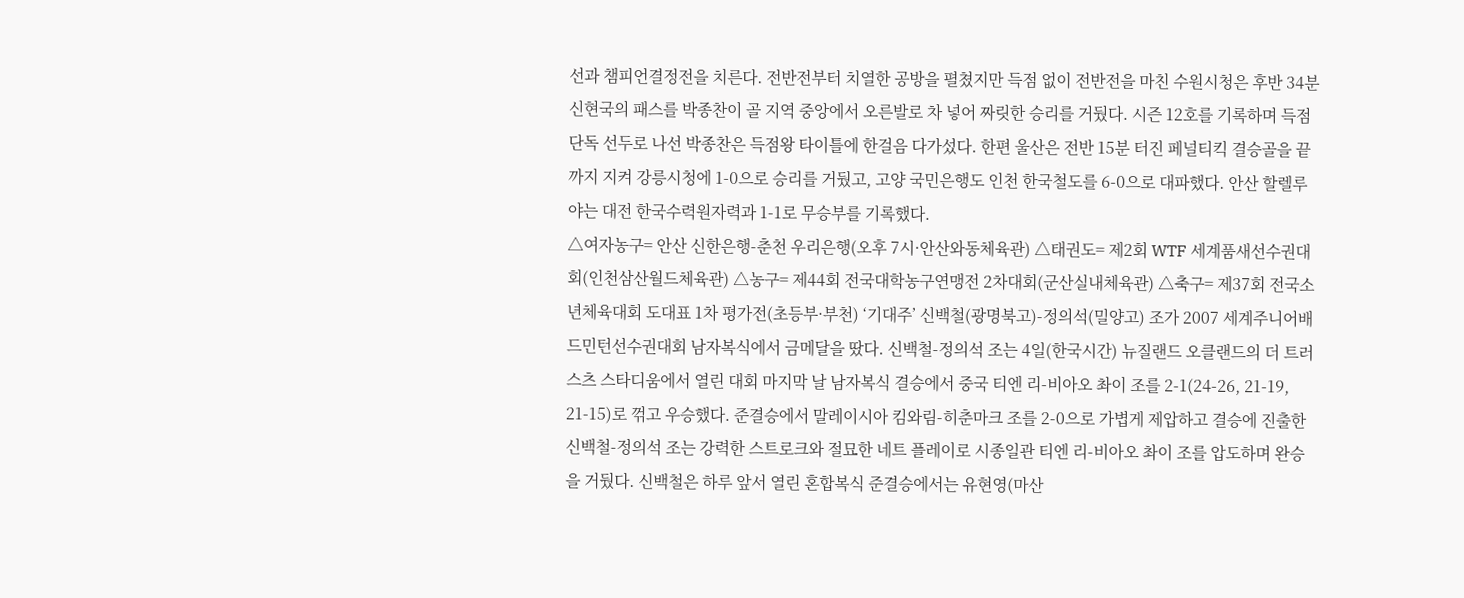선과 챔피언결정전을 치른다. 전반전부터 치열한 공방을 펼쳤지만 득점 없이 전반전을 마친 수원시청은 후반 34분 신현국의 패스를 박종찬이 골 지역 중앙에서 오른발로 차 넣어 짜릿한 승리를 거뒀다. 시즌 12호를 기록하며 득점 단독 선두로 나선 박종찬은 득점왕 타이틀에 한걸음 다가섰다. 한편 울산은 전반 15분 터진 페널티킥 결승골을 끝까지 지켜 강릉시청에 1-0으로 승리를 거뒀고, 고양 국민은행도 인천 한국철도를 6-0으로 대파했다. 안산 할렐루야는 대전 한국수력원자력과 1-1로 무승부를 기록했다.
△여자농구= 안산 신한은행-춘천 우리은행(오후 7시·안산와동체육관) △태권도= 제2회 WTF 세계품새선수권대회(인천삼산월드체육관) △농구= 제44회 전국대학농구연맹전 2차대회(군산실내체육관) △축구= 제37회 전국소년체육대회 도대표 1차 평가전(초등부·부천) ‘기대주’ 신백철(광명북고)-정의석(밀양고) 조가 2007 세계주니어배드민턴선수권대회 남자복식에서 금메달을 땄다. 신백철-정의석 조는 4일(한국시간) 뉴질랜드 오클랜드의 더 트러스츠 스타디움에서 열린 대회 마지막 날 남자복식 결승에서 중국 티엔 리-비아오 촤이 조를 2-1(24-26, 21-19, 21-15)로 꺾고 우승했다. 준결승에서 말레이시아 킴와림-히춘마크 조를 2-0으로 가볍게 제압하고 결승에 진출한 신백철-정의석 조는 강력한 스트로크와 절묘한 네트 플레이로 시종일관 티엔 리-비아오 촤이 조를 압도하며 완승을 거뒀다. 신백철은 하루 앞서 열린 혼합복식 준결승에서는 유현영(마산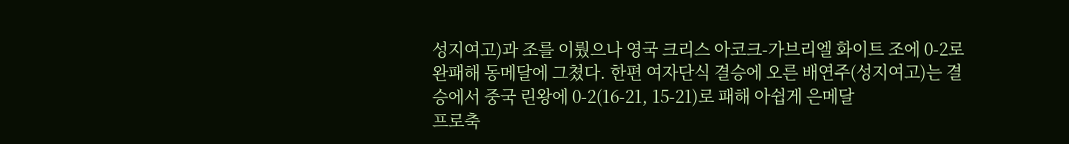성지여고)과 조를 이뤘으나 영국 크리스 아코크-가브리엘 화이트 조에 0-2로 완패해 동메달에 그쳤다. 한편 여자단식 결승에 오른 배연주(성지여고)는 결승에서 중국 린왕에 0-2(16-21, 15-21)로 패해 아쉽게 은메달
프로축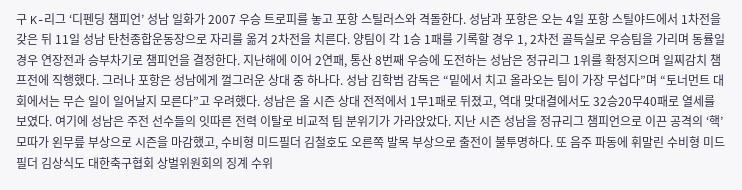구 K-리그 ‘디펜딩 챔피언’ 성남 일화가 2007 우승 트로피를 놓고 포항 스틸러스와 격돌한다. 성남과 포항은 오는 4일 포항 스틸야드에서 1차전을 갖은 뒤 11일 성남 탄천종합운동장으로 자리를 옮겨 2차전을 치른다. 양팀이 각 1승 1패를 기록할 경우 1, 2차전 골득실로 우승팀을 가리며 동률일 경우 연장전과 승부차기로 챔피언을 결정한다. 지난해에 이어 2연패, 통산 8번째 우승에 도전하는 성남은 정규리그 1위를 확정지으며 일찌감치 챔프전에 직행했다. 그러나 포항은 성남에게 껄그러운 상대 중 하나다. 성남 김학범 감독은 “밑에서 치고 올라오는 팀이 가장 무섭다”며 “토너먼트 대회에서는 무슨 일이 일어날지 모른다”고 우려했다. 성남은 올 시즌 상대 전적에서 1무1패로 뒤졌고, 역대 맞대결에서도 32승20무40패로 열세를 보였다. 여기에 성남은 주전 선수들의 잇따른 전력 이탈로 비교적 팀 분위기가 가라앉았다. 지난 시즌 성남을 정규리그 챔피언으로 이끈 공격의 ‘핵’ 모따가 왼무릎 부상으로 시즌을 마감했고, 수비형 미드필더 김철호도 오른쪽 발목 부상으로 출전이 불투명하다. 또 음주 파동에 휘말린 수비형 미드필더 김상식도 대한축구협회 상벌위원회의 징계 수위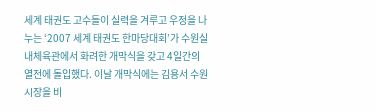세계 태권도 고수들이 실력을 겨루고 우정을 나누는 ‘2007 세계 태권도 한마당대회’가 수원실내체육관에서 화려한 개막식을 갖고 4일간의 열전에 돌입했다. 이날 개막식에는 김용서 수원시장을 비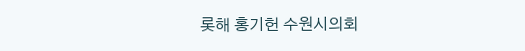롯해 홍기헌 수원시의회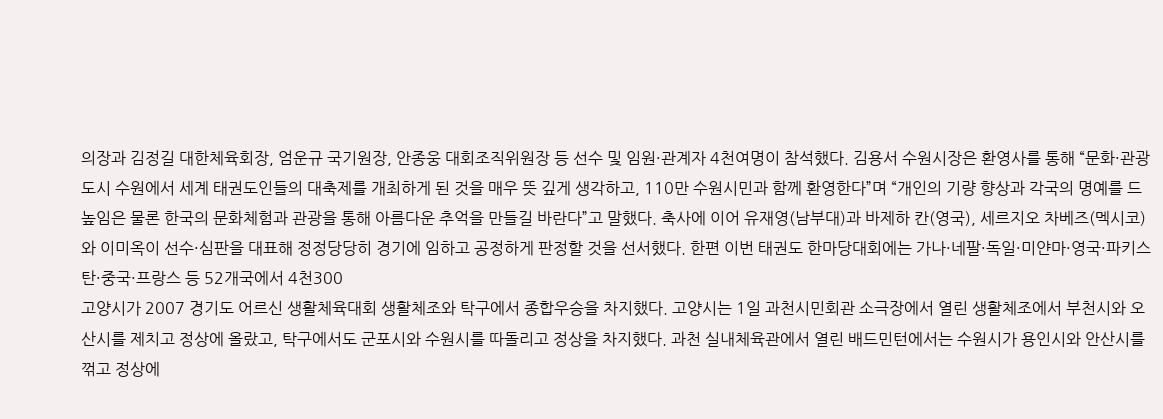의장과 김정길 대한체육회장, 엄운규 국기원장, 안종웅 대회조직위원장 등 선수 및 임원·관계자 4천여명이 참석했다. 김용서 수원시장은 환영사를 통해 “문화·관광도시 수원에서 세계 태권도인들의 대축제를 개최하게 된 것을 매우 뜻 깊게 생각하고, 110만 수원시민과 함께 환영한다”며 “개인의 기량 향상과 각국의 명예를 드높임은 물론 한국의 문화체험과 관광을 통해 아름다운 추억을 만들길 바란다”고 말했다. 축사에 이어 유재영(남부대)과 바제하 칸(영국), 세르지오 차베즈(멕시코)와 이미옥이 선수·심판을 대표해 정정당당히 경기에 임하고 공정하게 판정할 것을 선서했다. 한편 이번 태권도 한마당대회에는 가나·네팔·독일·미얀마·영국·파키스탄·중국·프랑스 등 52개국에서 4천300
고양시가 2007 경기도 어르신 생활체육대회 생활체조와 탁구에서 종합우승을 차지했다. 고양시는 1일 과천시민회관 소극장에서 열린 생활체조에서 부천시와 오산시를 제치고 정상에 올랐고, 탁구에서도 군포시와 수원시를 따돌리고 정상을 차지했다. 과천 실내체육관에서 열린 배드민턴에서는 수원시가 용인시와 안산시를 꺾고 정상에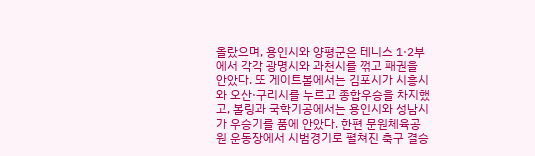올랐으며, 용인시와 양평군은 테니스 1·2부에서 각각 광명시와 과천시를 꺾고 패권을 안았다. 또 게이트볼에서는 김포시가 시흥시와 오산·구리시를 누르고 종합우승을 차지했고, 볼링과 국학기공에서는 용인시와 성남시가 우승기를 품에 안았다. 한편 문원체육공원 운동장에서 시범경기로 펼쳐진 축구 결승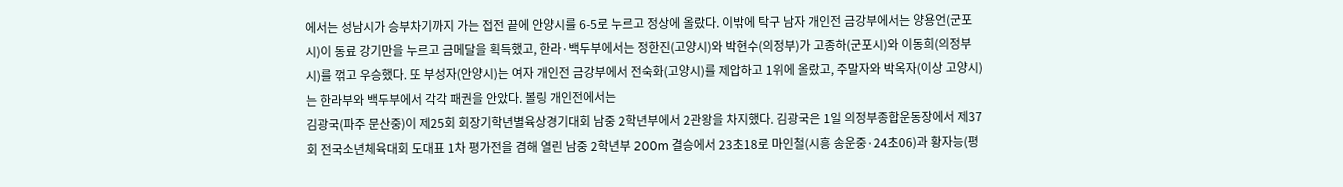에서는 성남시가 승부차기까지 가는 접전 끝에 안양시를 6-5로 누르고 정상에 올랐다. 이밖에 탁구 남자 개인전 금강부에서는 양용언(군포시)이 동료 강기만을 누르고 금메달을 획득했고, 한라·백두부에서는 정한진(고양시)와 박현수(의정부)가 고종하(군포시)와 이동희(의정부시)를 꺾고 우승했다. 또 부성자(안양시)는 여자 개인전 금강부에서 전숙화(고양시)를 제압하고 1위에 올랐고, 주말자와 박옥자(이상 고양시)는 한라부와 백두부에서 각각 패권을 안았다. 볼링 개인전에서는
김광국(파주 문산중)이 제25회 회장기학년별육상경기대회 남중 2학년부에서 2관왕을 차지했다. 김광국은 1일 의정부종합운동장에서 제37회 전국소년체육대회 도대표 1차 평가전을 겸해 열린 남중 2학년부 200m 결승에서 23초18로 마인철(시흥 송운중·24초06)과 황자능(평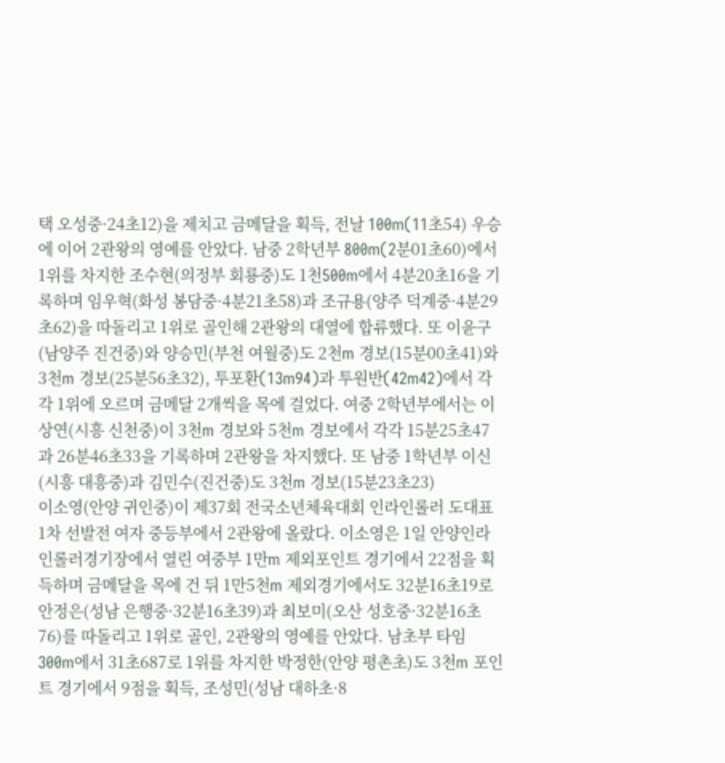택 오성중·24초12)을 제치고 금메달을 획득, 전날 100m(11초54) 우승에 이어 2관왕의 영예를 안았다. 남중 2학년부 800m(2분01초60)에서 1위를 차지한 조수현(의정부 회룡중)도 1천500m에서 4분20초16을 기록하며 임우혁(화성 봉담중·4분21초58)과 조규용(양주 덕계중·4분29초62)을 따돌리고 1위로 골인해 2관왕의 대열에 합류했다. 또 이윤구(남양주 진건중)와 양승민(부천 여월중)도 2천m 경보(15분00초41)와 3천m 경보(25분56초32), 투포환(13m94)과 투원반(42m42)에서 각각 1위에 오르며 금메달 2개씩을 목에 걸었다. 여중 2학년부에서는 이상연(시흥 신천중)이 3천m 경보와 5천m 경보에서 각각 15분25초47과 26분46초33을 기록하며 2관왕을 차지했다. 또 남중 1학년부 이신(시흥 대흥중)과 김민수(진건중)도 3천m 경보(15분23초23)
이소영(안양 귀인중)이 제37회 전국소년체육대회 인라인롤러 도대표 1차 선발전 여자 중등부에서 2관왕에 올랐다. 이소영은 1일 안양인라인롤러경기장에서 열린 여중부 1만m 제외포인트 경기에서 22점을 획득하며 금메달을 목에 건 뒤 1만5천m 제외경기에서도 32분16초19로 안정은(성남 은행중·32분16초39)과 최보미(오산 성호중·32분16초76)를 따돌리고 1위로 골인, 2관왕의 영예를 안았다. 남초부 타임 300m에서 31초687로 1위를 차지한 박정한(안양 평촌초)도 3천m 포인트 경기에서 9점을 획득, 조성민(성남 대하초·8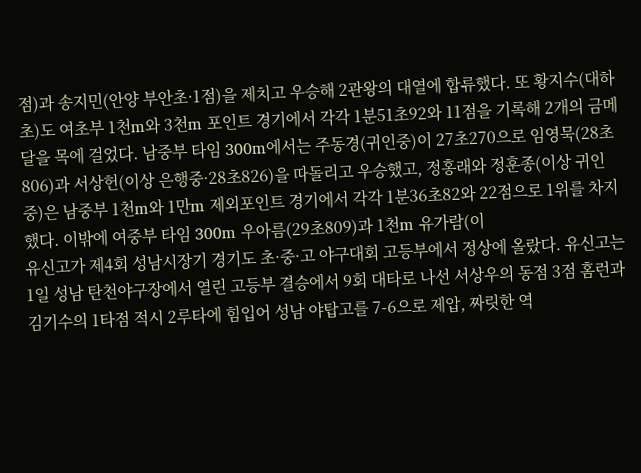점)과 송지민(안양 부안초·1점)을 제치고 우승해 2관왕의 대열에 합류했다. 또 황지수(대하초)도 여초부 1천m와 3천m 포인트 경기에서 각각 1분51초92와 11점을 기록해 2개의 금메달을 목에 걸었다. 남중부 타임 300m에서는 주동경(귀인중)이 27초270으로 임영묵(28초806)과 서상헌(이상 은행중·28초826)을 따돌리고 우승했고, 정홍래와 정훈종(이상 귀인중)은 남중부 1천m와 1만m 제외포인트 경기에서 각각 1분36초82와 22점으로 1위를 차지했다. 이밖에 여중부 타임 300m 우아름(29초809)과 1천m 유가람(이
유신고가 제4회 성남시장기 경기도 초·중·고 야구대회 고등부에서 정상에 올랐다. 유신고는 1일 성남 탄천야구장에서 열린 고등부 결승에서 9회 대타로 나선 서상우의 동점 3점 홈런과 김기수의 1타점 적시 2루타에 힘입어 성남 야탑고를 7-6으로 제압, 짜릿한 역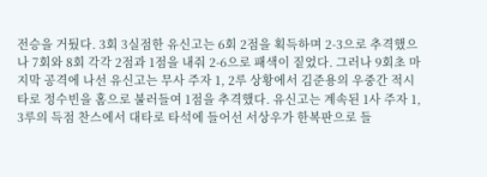전승을 거뒀다. 3회 3실점한 유신고는 6회 2점을 획득하며 2-3으로 추격했으나 7회와 8회 각각 2점과 1점을 내줘 2-6으로 패색이 짙었다. 그러나 9회초 마지막 공격에 나선 유신고는 무사 주자 1, 2루 상황에서 김준용의 우중간 적시타로 정수빈을 홈으로 불러들여 1점을 추격했다. 유신고는 계속된 1사 주자 1, 3루의 득점 찬스에서 대타로 타석에 들어선 서상우가 한복판으로 들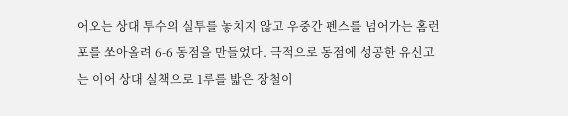어오는 상대 투수의 실투를 놓치지 않고 우중간 펜스를 넘어가는 홈런포를 쏘아올려 6-6 동점을 만들었다. 극적으로 동점에 성공한 유신고는 이어 상대 실책으로 1루를 밟은 장철이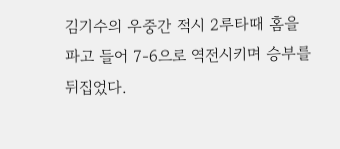김기수의 우중간 적시 2루타때 홈을 파고 들어 7-6으로 역전시키며 승부를 뒤집었다.